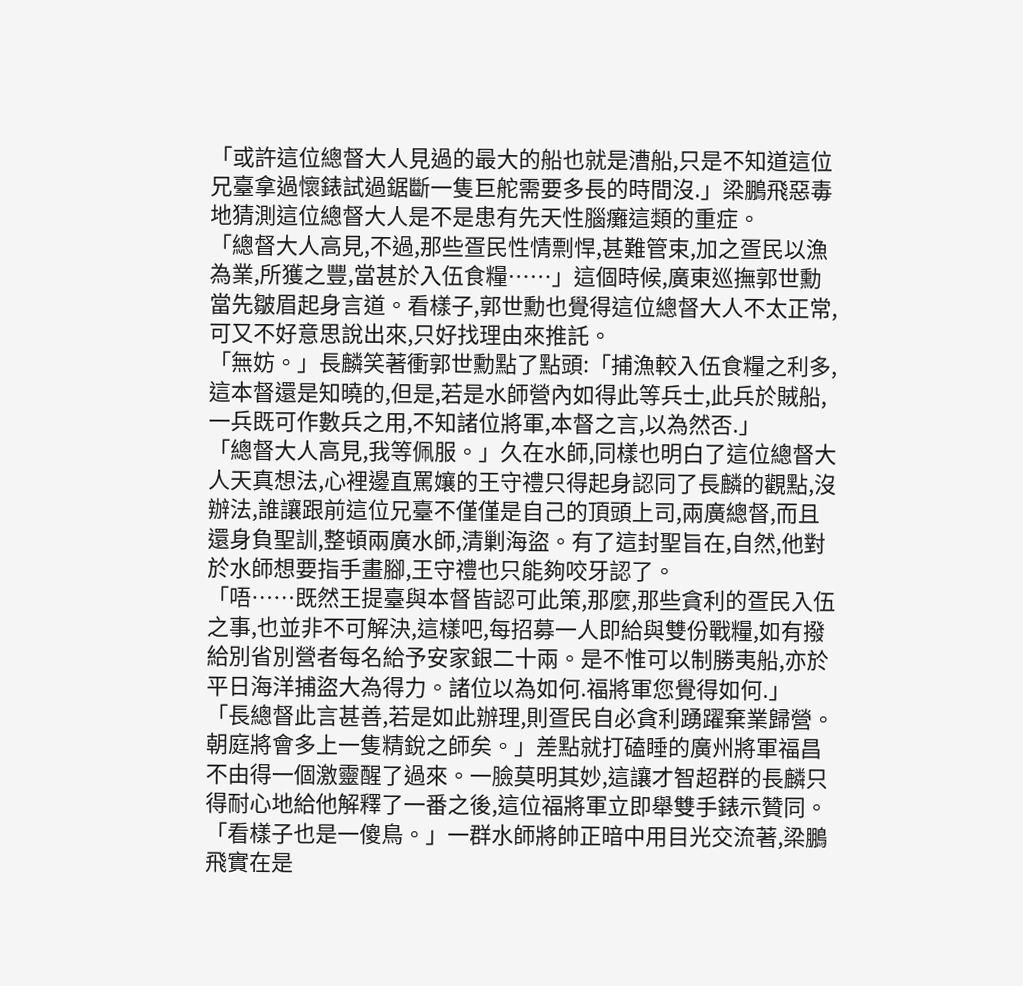「或許這位總督大人見過的最大的船也就是漕船,只是不知道這位兄臺拿過懷錶試過鋸斷一隻巨舵需要多長的時間沒.」梁鵬飛惡毒地猜測這位總督大人是不是患有先天性腦癱這類的重症。
「總督大人高見,不過,那些疍民性情剽悍,甚難管束,加之疍民以漁為業,所獲之豐,當甚於入伍食糧……」這個時候,廣東巡撫郭世勳當先皺眉起身言道。看樣子,郭世勳也覺得這位總督大人不太正常,可又不好意思說出來,只好找理由來推託。
「無妨。」長麟笑著衝郭世勳點了點頭:「捕漁較入伍食糧之利多,這本督還是知曉的,但是,若是水師營內如得此等兵士,此兵於賊船,一兵既可作數兵之用,不知諸位將軍,本督之言,以為然否.」
「總督大人高見,我等佩服。」久在水師,同樣也明白了這位總督大人天真想法,心裡邊直罵孃的王守禮只得起身認同了長麟的觀點,沒辦法,誰讓跟前這位兄臺不僅僅是自己的頂頭上司,兩廣總督,而且還身負聖訓,整頓兩廣水師,清剿海盜。有了這封聖旨在,自然,他對於水師想要指手畫腳,王守禮也只能夠咬牙認了。
「唔……既然王提臺與本督皆認可此策,那麼,那些貪利的疍民入伍之事,也並非不可解決,這樣吧,每招募一人即給與雙份戰糧,如有撥給別省別營者每名給予安家銀二十兩。是不惟可以制勝夷船,亦於平日海洋捕盜大為得力。諸位以為如何.福將軍您覺得如何.」
「長總督此言甚善,若是如此辦理,則疍民自必貪利踴躍棄業歸營。朝庭將會多上一隻精銳之師矣。」差點就打磕睡的廣州將軍福昌不由得一個激靈醒了過來。一臉莫明其妙,這讓才智超群的長麟只得耐心地給他解釋了一番之後,這位福將軍立即舉雙手錶示贊同。
「看樣子也是一傻鳥。」一群水師將帥正暗中用目光交流著,梁鵬飛實在是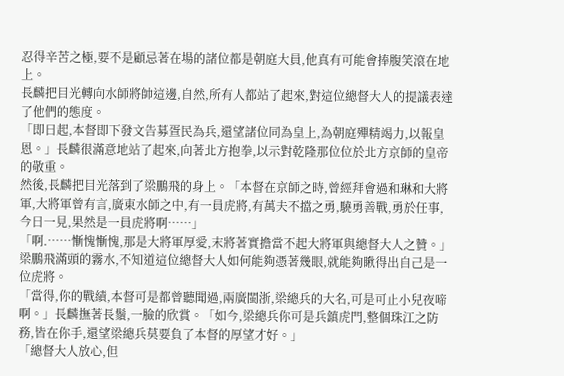忍得辛苦之極,要不是顧忌著在場的諸位都是朝庭大員,他真有可能會捧腹笑滾在地上。
長麟把目光轉向水師將帥這邊,自然,所有人都站了起來,對這位總督大人的提議表達了他們的態度。
「即日起,本督即下發文告募疍民為兵,還望諸位同為皇上,為朝庭殫精竭力,以報皇恩。」長麟很滿意地站了起來,向著北方抱拳,以示對乾隆那位位於北方京師的皇帝的敬重。
然後,長麟把目光落到了梁鵬飛的身上。「本督在京師之時,曾經拜會過和琳和大將軍,大將軍曾有言,廣東水師之中,有一員虎將,有萬夫不擋之勇,驍勇善戰,勇於任事,今日一見,果然是一員虎將啊……」
「啊.……慚愧慚愧,那是大將軍厚愛,末將著實擔當不起大將軍與總督大人之贊。」梁鵬飛滿頭的霧水,不知道這位總督大人如何能夠憑著幾眼,就能夠瞅得出自己是一位虎將。
「當得,你的戰績,本督可是都曾聽聞過,兩廣閩浙,梁總兵的大名,可是可止小兒夜啼啊。」長麟撫著長鬚,一臉的欣賞。「如今,梁總兵你可是兵鎮虎門,整個珠江之防務,皆在你手,還望梁總兵莫要負了本督的厚望才好。」
「總督大人放心,但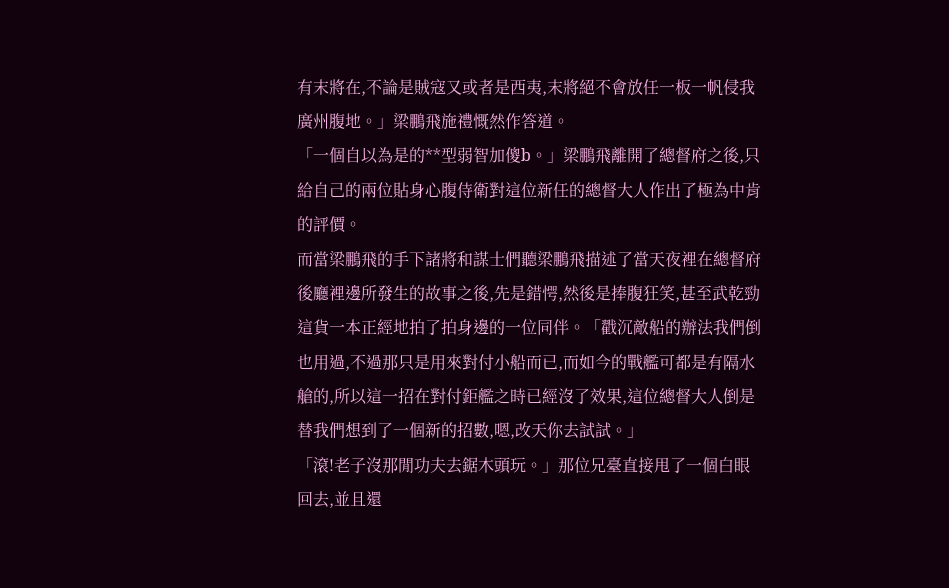有末將在,不論是賊寇又或者是西夷,末將絕不會放任一板一帆侵我廣州腹地。」梁鵬飛施禮慨然作答道。
「一個自以為是的**型弱智加傻b。」梁鵬飛離開了總督府之後,只給自己的兩位貼身心腹侍衛對這位新任的總督大人作出了極為中肯的評價。
而當梁鵬飛的手下諸將和謀士們聽梁鵬飛描述了當天夜裡在總督府後廳裡邊所發生的故事之後,先是錯愕,然後是捧腹狂笑,甚至武乾勁這貨一本正經地拍了拍身邊的一位同伴。「戳沉敵船的辦法我們倒也用過,不過那只是用來對付小船而已,而如今的戰艦可都是有隔水艙的,所以這一招在對付鉅艦之時已經沒了效果,這位總督大人倒是替我們想到了一個新的招數,嗯,改天你去試試。」
「滾!老子沒那閒功夫去鋸木頭玩。」那位兄臺直接甩了一個白眼回去,並且還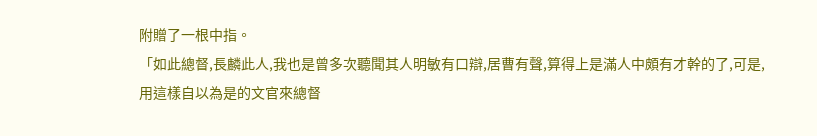附贈了一根中指。
「如此總督,長麟此人,我也是曾多次聽聞其人明敏有口辯,居曹有聲,算得上是滿人中頗有才幹的了,可是,用這樣自以為是的文官來總督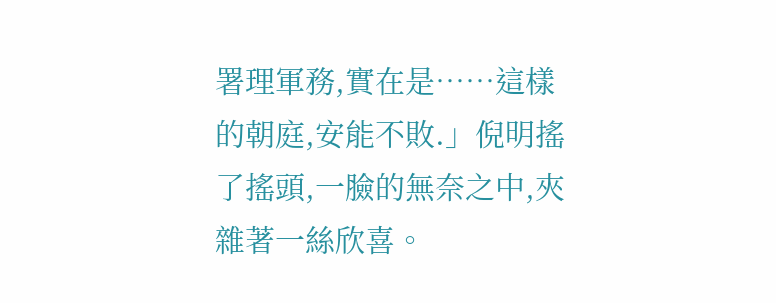署理軍務,實在是……這樣的朝庭,安能不敗.」倪明搖了搖頭,一臉的無奈之中,夾雜著一絲欣喜。